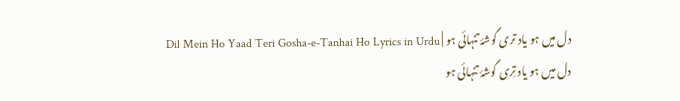دل میں ہو یاد تری گوشۂ تنہائی ہو | Dil Mein Ho Yaad Teri Gosha-e-Tanhai Ho Lyrics in Urdu
دل میں ہو یاد تِری گوشۂ تنہائی ہو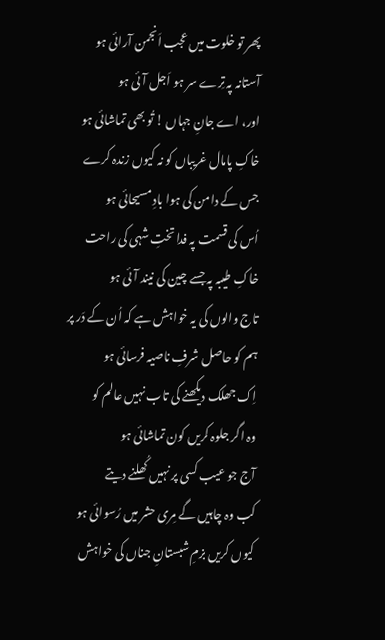پھر تو خلوت میں عجب اَنجمن آرائی ہو
آستانہ پہ تِرے سر ہو اَجل آئی ہو
اور، اے جانِ جہاں ! تُو بھی تماشائی ہو
خاکِ پامال غریباں کو نہ کیوں زندہ کرے
جس کے دامن کی ہوا بادِ مسیحائی ہو
اُس کی قسمت پہ فدا تختِ شہی کی راحت
خاکِ طیبہ پہ جسے چین کی نیند آئی ہو
تاج والوں کی یہ خواہش ہے کہ اُن کے دَر پر
ہم کو حاصل شرفِ ناصیہ فرسائی ہو
اِک جھلک دیکھنے کی تاب نہیں عالم کو
وہ اگر جلوہ کریں کون تماشائی ہو
آج جو عیب کسی پر نہیں کُھلنے دیتے
کب وہ چاہیں گے مِری حشر میں رُسوائی ہو
کیوں کریں بزمِ شبستانِ جناں کی خواہش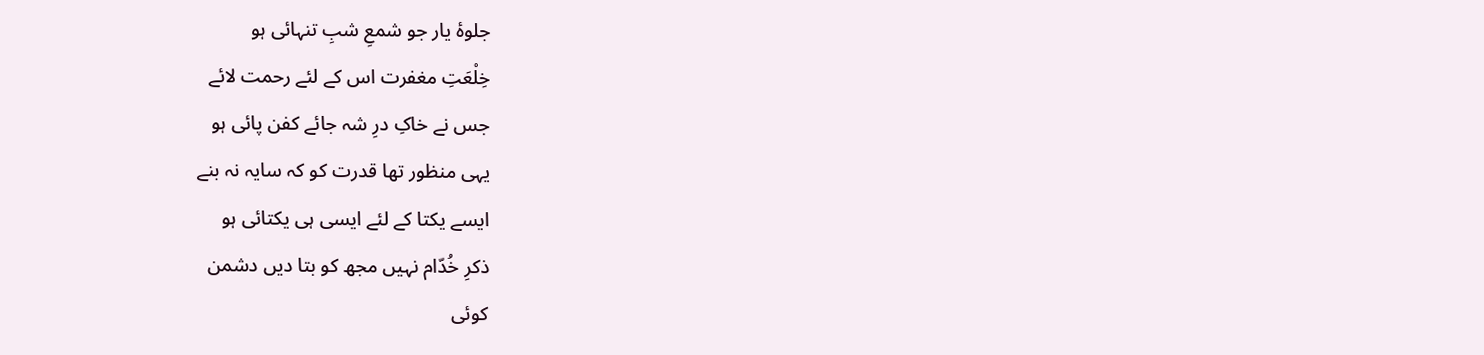جلوۂ یار جو شمعِ شبِ تنہائی ہو
خِلْعَتِ مغفرت اس کے لئے رحمت لائے
جس نے خاکِ درِ شہ جائے کفن پائی ہو
یہی منظور تھا قدرت کو کہ سایہ نہ بنے
ایسے یکتا کے لئے ایسی ہی یکتائی ہو
ذکرِ خُدّام نہیں مجھ کو بتا دیں دشمن
کوئی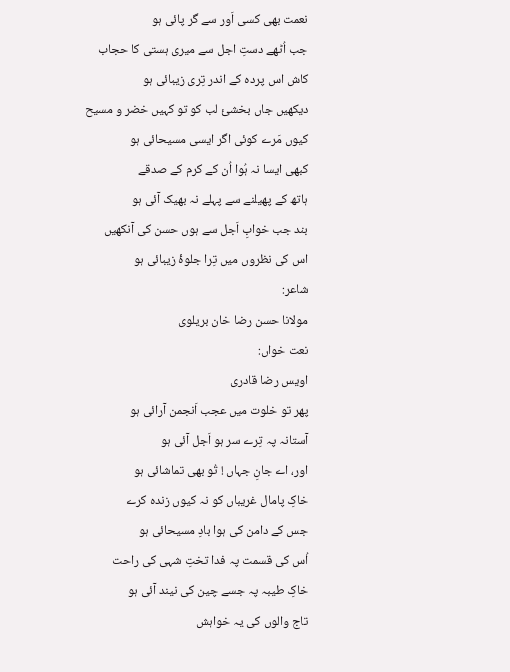نعمت بھی کسی اَور سے گر پائی ہو
جب اُٹھے دستِ اجل سے میری ہستی کا حجاب
کاش اس پردہ کے اندر تِری زیبائی ہو
دیکھیں جاں بخشیٔ لب کو تو کہیں خضر و مسیح
کیوں مَرے کوئی اگر ایسی مسیحائی ہو
کبھی ایسا نہ ہُوا اُن کے کرم کے صدقے
ہاتھ کے پھیلنے سے پہلے نہ بھیک آئی ہو
بند جب خوابِ اَجل سے ہوں حسن کی آنکھیں
اس کی نظروں میں تِرا جلوۂ زیبائی ہو
شاعر:
مولانا حسن رضا خان بریلوی
نعت خواں:
اویس رضا قادری
پھر تو خلوت میں عجب اَنجمن آرائی ہو
آستانہ پہ تِرے سر ہو اَجل آئی ہو
اور، اے جانِ جہاں ! تُو بھی تماشائی ہو
خاکِ پامال غریباں کو نہ کیوں زندہ کرے
جس کے دامن کی ہوا بادِ مسیحائی ہو
اُس کی قسمت پہ فدا تختِ شہی کی راحت
خاکِ طیبہ پہ جسے چین کی نیند آئی ہو
تاج والوں کی یہ خواہش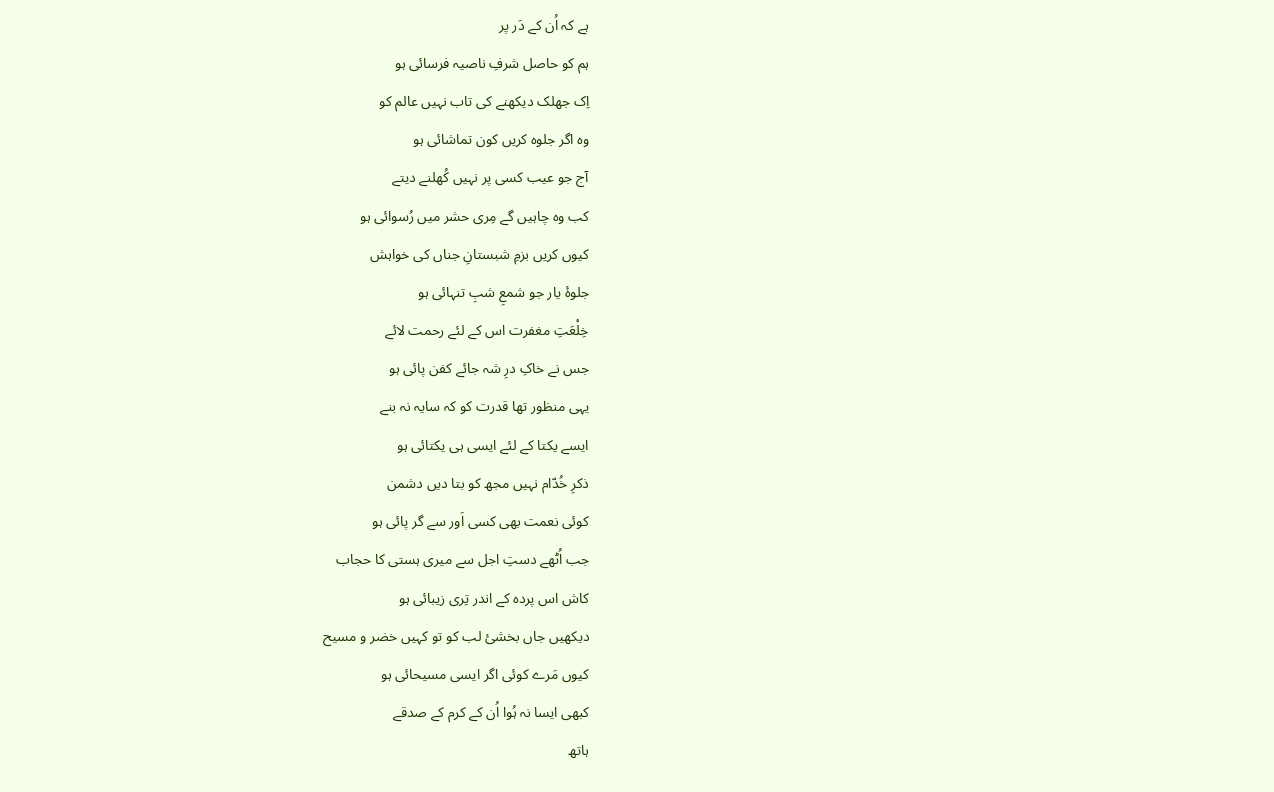ہے کہ اُن کے دَر پر
ہم کو حاصل شرفِ ناصیہ فرسائی ہو
اِک جھلک دیکھنے کی تاب نہیں عالم کو
وہ اگر جلوہ کریں کون تماشائی ہو
آج جو عیب کسی پر نہیں کُھلنے دیتے
کب وہ چاہیں گے مِری حشر میں رُسوائی ہو
کیوں کریں بزمِ شبستانِ جناں کی خواہش
جلوۂ یار جو شمعِ شبِ تنہائی ہو
خِلْعَتِ مغفرت اس کے لئے رحمت لائے
جس نے خاکِ درِ شہ جائے کفن پائی ہو
یہی منظور تھا قدرت کو کہ سایہ نہ بنے
ایسے یکتا کے لئے ایسی ہی یکتائی ہو
ذکرِ خُدّام نہیں مجھ کو بتا دیں دشمن
کوئی نعمت بھی کسی اَور سے گر پائی ہو
جب اُٹھے دستِ اجل سے میری ہستی کا حجاب
کاش اس پردہ کے اندر تِری زیبائی ہو
دیکھیں جاں بخشیٔ لب کو تو کہیں خضر و مسیح
کیوں مَرے کوئی اگر ایسی مسیحائی ہو
کبھی ایسا نہ ہُوا اُن کے کرم کے صدقے
ہاتھ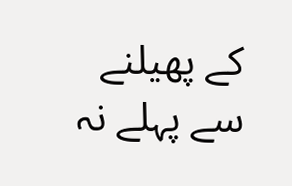کے پھیلنے سے پہلے نہ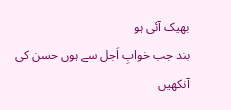بھیک آئی ہو
بند جب خوابِ اَجل سے ہوں حسن کی آنکھیں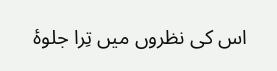اس کی نظروں میں تِرا جلوۂ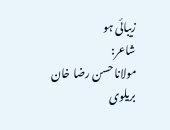زیبائی ہو
شاعر:
مولانا حسن رضا خان بریلوی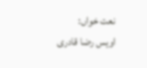نعت خواں:
اویس رضا قادری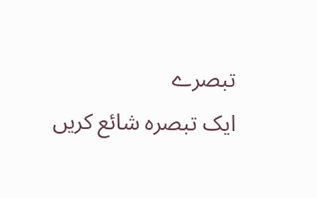تبصرے
ایک تبصرہ شائع کریں